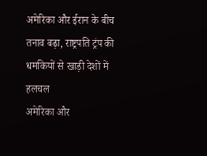अमेरिका और ईरान के बीच तनाव बढ़ा, राष्ट्रपति ट्रंप की धमकियों से खाड़ी देशों में हलचल
अमेरिका और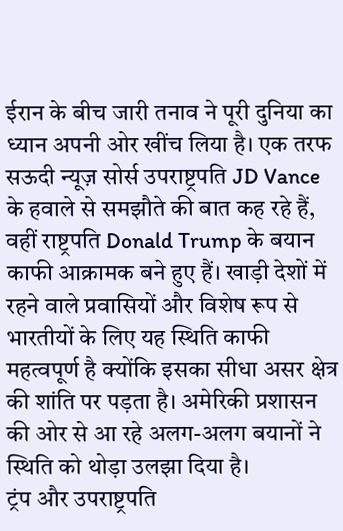ईरान के बीच जारी तनाव ने पूरी दुनिया का ध्यान अपनी ओर खींच लिया है। एक तरफ सऊदी न्यूज़ सोर्स उपराष्ट्रपति JD Vance के हवाले से समझौते की बात कह रहे हैं, वहीं राष्ट्रपति Donald Trump के बयान काफी आक्रामक बने हुए हैं। खाड़ी देशों में रहने वाले प्रवासियों और विशेष रूप से भारतीयों के लिए यह स्थिति काफी महत्वपूर्ण है क्योंकि इसका सीधा असर क्षेत्र की शांति पर पड़ता है। अमेरिकी प्रशासन की ओर से आ रहे अलग-अलग बयानों ने स्थिति को थोड़ा उलझा दिया है।
ट्रंप और उपराष्ट्रपति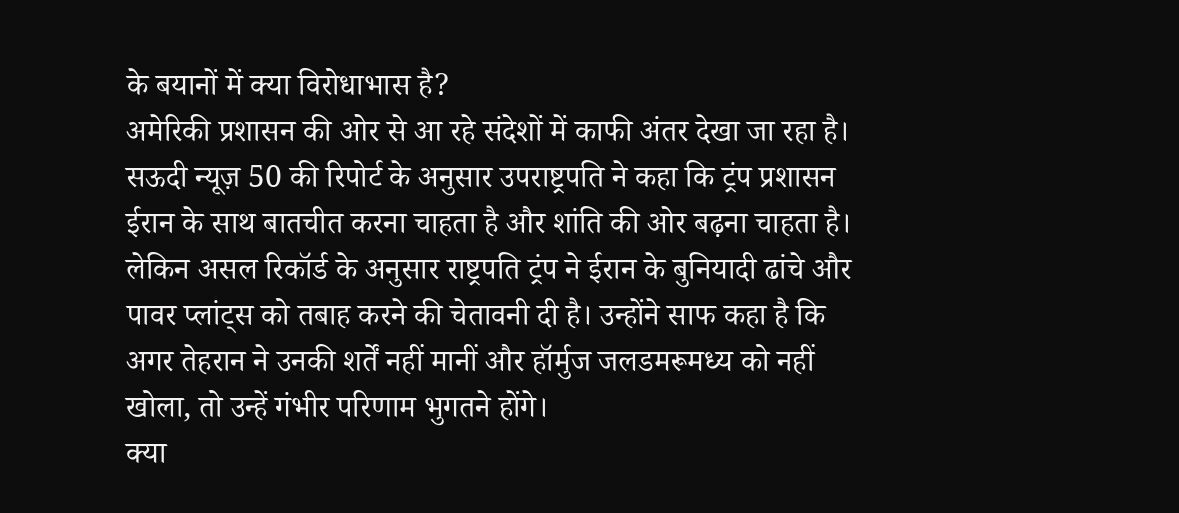के बयानों में क्या विरोधाभास है?
अमेरिकी प्रशासन की ओर से आ रहे संदेशों में काफी अंतर देखा जा रहा है। सऊदी न्यूज़ 50 की रिपोर्ट के अनुसार उपराष्ट्रपति ने कहा कि ट्रंप प्रशासन ईरान के साथ बातचीत करना चाहता है और शांति की ओर बढ़ना चाहता है। लेकिन असल रिकॉर्ड के अनुसार राष्ट्रपति ट्रंप ने ईरान के बुनियादी ढांचे और पावर प्लांट्स को तबाह करने की चेतावनी दी है। उन्होंने साफ कहा है कि अगर तेहरान ने उनकी शर्तें नहीं मानीं और हॉर्मुज जलडमरूमध्य को नहीं खोला, तो उन्हें गंभीर परिणाम भुगतने होंगे।
क्या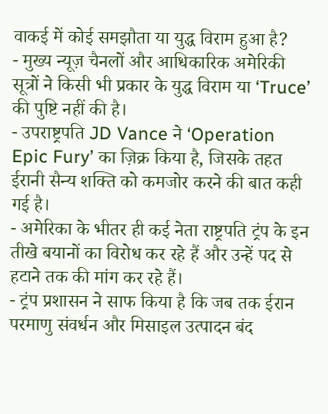वाकई में कोई समझौता या युद्ध विराम हुआ है?
- मुख्य न्यूज़ चैनलों और आधिकारिक अमेरिकी सूत्रों ने किसी भी प्रकार के युद्ध विराम या ‘Truce’ की पुष्टि नहीं की है।
- उपराष्ट्रपति JD Vance ने ‘Operation Epic Fury’ का ज़िक्र किया है, जिसके तहत ईरानी सैन्य शक्ति को कमजोर करने की बात कही गई है।
- अमेरिका के भीतर ही कई नेता राष्ट्रपति ट्रंप के इन तीखे बयानों का विरोध कर रहे हैं और उन्हें पद से हटाने तक की मांग कर रहे हैं।
- ट्रंप प्रशासन ने साफ किया है कि जब तक ईरान परमाणु संवर्धन और मिसाइल उत्पादन बंद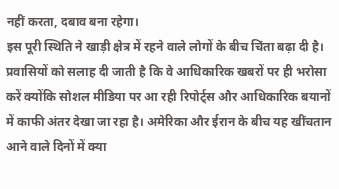नहीं करता, दबाव बना रहेगा।
इस पूरी स्थिति ने खाड़ी क्षेत्र में रहने वाले लोगों के बीच चिंता बढ़ा दी है। प्रवासियों को सलाह दी जाती है कि वे आधिकारिक खबरों पर ही भरोसा करें क्योंकि सोशल मीडिया पर आ रही रिपोर्ट्स और आधिकारिक बयानों में काफी अंतर देखा जा रहा है। अमेरिका और ईरान के बीच यह खींचतान आने वाले दिनों में क्या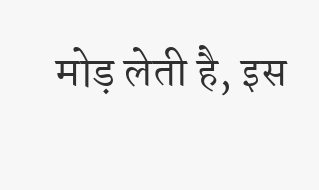मोड़ लेती है, इस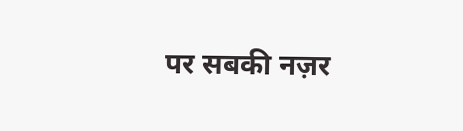पर सबकी नज़र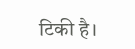टिकी है।